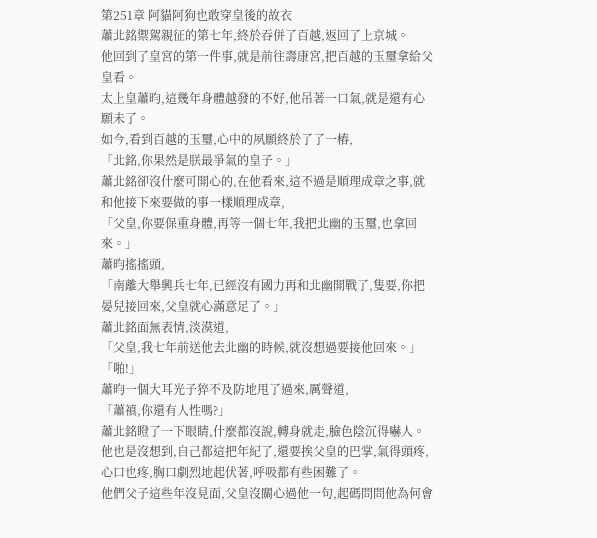第251章 阿貓阿狗也敢穿皇後的故衣
蕭北銘禦駕親征的第七年,終於吞併了百越,返回了上京城。
他回到了皇宮的第一件事,就是前往壽康宮,把百越的玉璽拿給父皇看。
太上皇蕭昀,這幾年身體越發的不好,他吊著一口氣,就是還有心願未了。
如今,看到百越的玉璽,心中的夙願終於了了一樁,
「北銘,你果然是朕最爭氣的皇子。」
蕭北銘卻沒什麼可開心的,在他看來,這不過是順理成章之事,就和他接下來要做的事一樣順理成章,
「父皇,你要保重身體,再等一個七年,我把北幽的玉璽,也拿回來。」
蕭昀搖搖頭,
「南離大舉興兵七年,已經沒有國力再和北幽開戰了,隻要,你把晏兒接回來,父皇就心滿意足了。」
蕭北銘面無表情,淡漠道,
「父皇,我七年前送他去北幽的時候,就沒想過要接他回來。」
「啪!」
蕭昀一個大耳光子猝不及防地甩了過來,厲聲道,
「蕭禛,你還有人性嗎?」
蕭北銘瞪了一下眼睛,什麼都沒說,轉身就走,臉色陰沉得嚇人。
他也是沒想到,自己都這把年紀了,還要挨父皇的巴掌,氣得頭疼,心口也疼,胸口劇烈地起伏著,呼吸都有些困難了。
他們父子這些年沒見面,父皇沒關心過他一句,起碼問問他為何會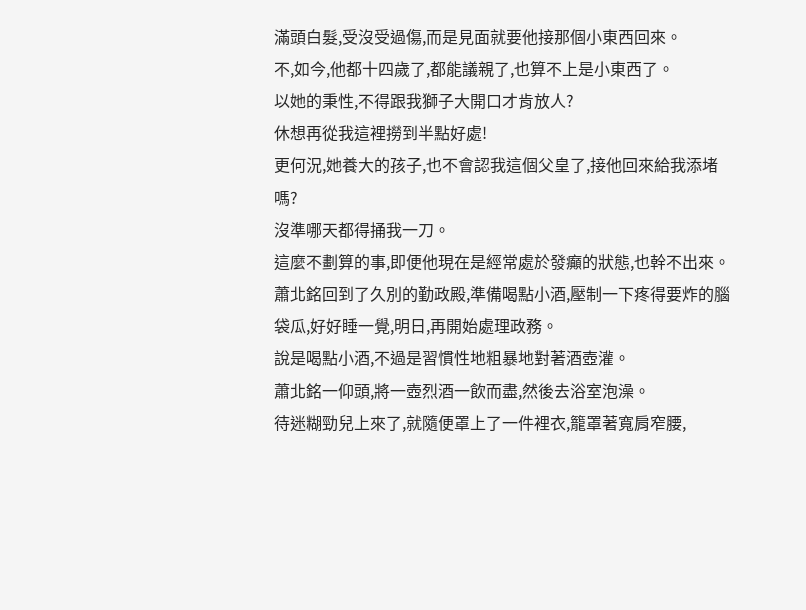滿頭白髮,受沒受過傷,而是見面就要他接那個小東西回來。
不,如今,他都十四歲了,都能議親了,也算不上是小東西了。
以她的秉性,不得跟我獅子大開口才肯放人?
休想再從我這裡撈到半點好處!
更何況,她養大的孩子,也不會認我這個父皇了,接他回來給我添堵嗎?
沒準哪天都得捅我一刀。
這麼不劃算的事,即便他現在是經常處於發癲的狀態,也幹不出來。
蕭北銘回到了久別的勤政殿,準備喝點小酒,壓制一下疼得要炸的腦袋瓜,好好睡一覺,明日,再開始處理政務。
說是喝點小酒,不過是習慣性地粗暴地對著酒壺灌。
蕭北銘一仰頭,將一壺烈酒一飲而盡,然後去浴室泡澡。
待迷糊勁兒上來了,就隨便罩上了一件裡衣,籠罩著寬肩窄腰,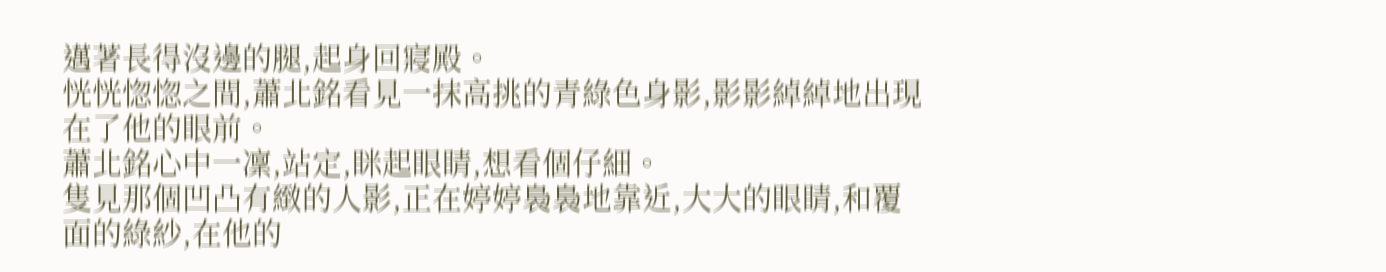邁著長得沒邊的腿,起身回寢殿。
恍恍惚惚之間,蕭北銘看見一抹高挑的青綠色身影,影影綽綽地出現在了他的眼前。
蕭北銘心中一凜,站定,眯起眼睛,想看個仔細。
隻見那個凹凸有緻的人影,正在婷婷裊裊地靠近,大大的眼睛,和覆面的綠紗,在他的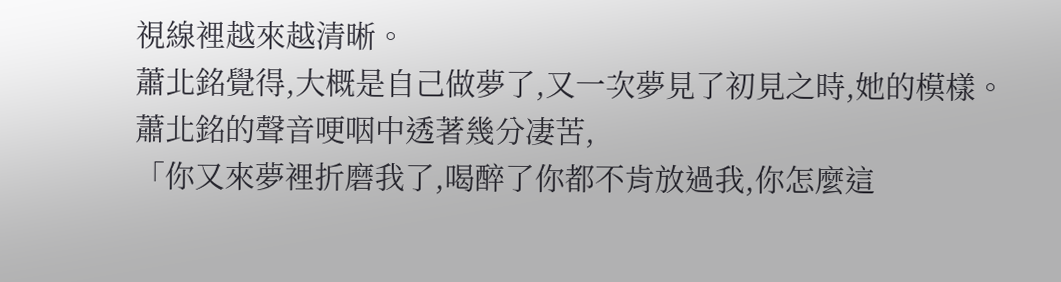視線裡越來越清晰。
蕭北銘覺得,大概是自己做夢了,又一次夢見了初見之時,她的模樣。
蕭北銘的聲音哽咽中透著幾分凄苦,
「你又來夢裡折磨我了,喝醉了你都不肯放過我,你怎麼這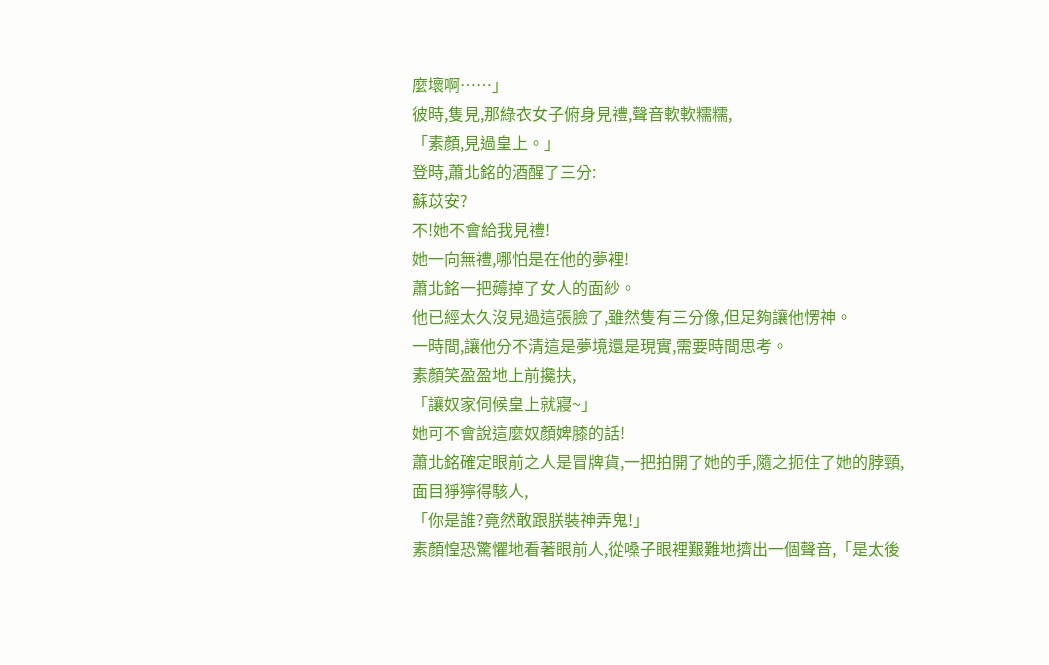麼壞啊……」
彼時,隻見,那綠衣女子俯身見禮,聲音軟軟糯糯,
「素顏,見過皇上。」
登時,蕭北銘的酒醒了三分:
蘇苡安?
不!她不會給我見禮!
她一向無禮,哪怕是在他的夢裡!
蕭北銘一把薅掉了女人的面紗。
他已經太久沒見過這張臉了,雖然隻有三分像,但足夠讓他愣神。
一時間,讓他分不清這是夢境還是現實,需要時間思考。
素顏笑盈盈地上前攙扶,
「讓奴家伺候皇上就寢~」
她可不會說這麼奴顏婢膝的話!
蕭北銘確定眼前之人是冒牌貨,一把拍開了她的手,隨之扼住了她的脖頸,面目猙獰得駭人,
「你是誰?竟然敢跟朕裝神弄鬼!」
素顏惶恐驚懼地看著眼前人,從嗓子眼裡艱難地擠出一個聲音,「是太後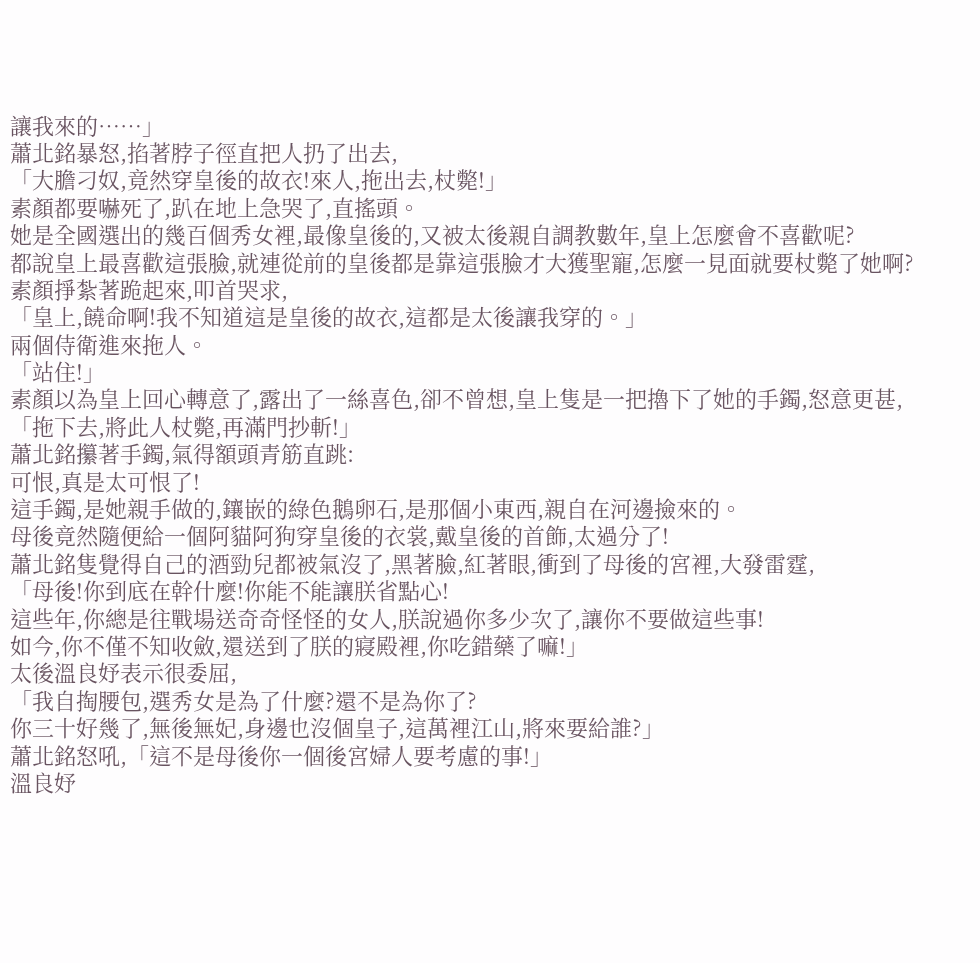讓我來的……」
蕭北銘暴怒,掐著脖子徑直把人扔了出去,
「大膽刁奴,竟然穿皇後的故衣!來人,拖出去,杖斃!」
素顏都要嚇死了,趴在地上急哭了,直搖頭。
她是全國選出的幾百個秀女裡,最像皇後的,又被太後親自調教數年,皇上怎麼會不喜歡呢?
都說皇上最喜歡這張臉,就連從前的皇後都是靠這張臉才大獲聖寵,怎麼一見面就要杖斃了她啊?
素顏掙紮著跪起來,叩首哭求,
「皇上,饒命啊!我不知道這是皇後的故衣,這都是太後讓我穿的。」
兩個侍衛進來拖人。
「站住!」
素顏以為皇上回心轉意了,露出了一絲喜色,卻不曾想,皇上隻是一把擼下了她的手鐲,怒意更甚,
「拖下去,將此人杖斃,再滿門抄斬!」
蕭北銘攥著手鐲,氣得額頭青筋直跳:
可恨,真是太可恨了!
這手鐲,是她親手做的,鑲嵌的綠色鵝卵石,是那個小東西,親自在河邊撿來的。
母後竟然隨便給一個阿貓阿狗穿皇後的衣裳,戴皇後的首飾,太過分了!
蕭北銘隻覺得自己的酒勁兒都被氣沒了,黑著臉,紅著眼,衝到了母後的宮裡,大發雷霆,
「母後!你到底在幹什麼!你能不能讓朕省點心!
這些年,你總是往戰場送奇奇怪怪的女人,朕說過你多少次了,讓你不要做這些事!
如今,你不僅不知收斂,還送到了朕的寢殿裡,你吃錯藥了嘛!」
太後溫良妤表示很委屈,
「我自掏腰包,選秀女是為了什麼?還不是為你了?
你三十好幾了,無後無妃,身邊也沒個皇子,這萬裡江山,將來要給誰?」
蕭北銘怒吼,「這不是母後你一個後宮婦人要考慮的事!」
溫良妤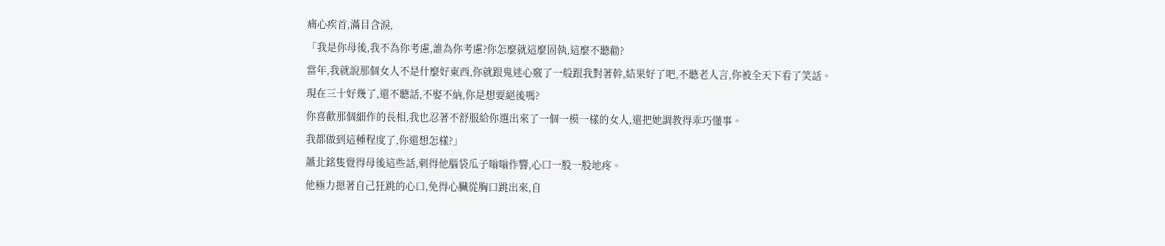痛心疾首,滿目含淚,
「我是你母後,我不為你考慮,誰為你考慮?你怎麼就這麼固執,這麼不聽勸?
當年,我就說那個女人不是什麼好東西,你就跟鬼迷心竅了一般跟我對著幹,結果好了吧,不聽老人言,你被全天下看了笑話。
現在三十好幾了,還不聽話,不娶不納,你是想要絕後嗎?
你喜歡那個細作的長相,我也忍著不舒服給你選出來了一個一模一樣的女人,還把她調教得乖巧懂事。
我都做到這種程度了,你還想怎樣?」
蕭北銘隻覺得母後這些話,刺得他腦袋瓜子嗡嗡作響,心口一股一股地疼。
他極力摁著自己狂跳的心口,免得心臟從胸口跳出來,自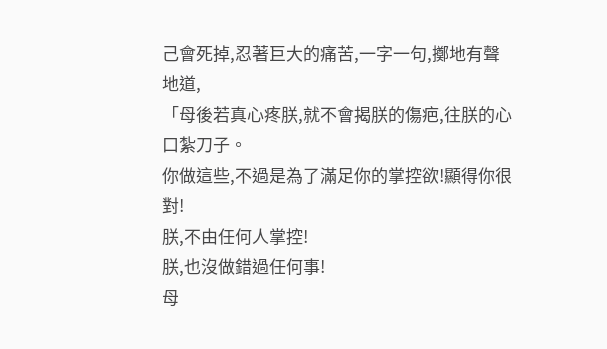己會死掉,忍著巨大的痛苦,一字一句,擲地有聲地道,
「母後若真心疼朕,就不會揭朕的傷疤,往朕的心口紮刀子。
你做這些,不過是為了滿足你的掌控欲!顯得你很對!
朕,不由任何人掌控!
朕,也沒做錯過任何事!
母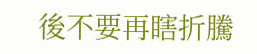後不要再瞎折騰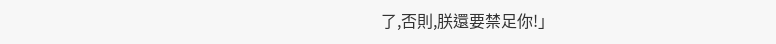了,否則,朕還要禁足你!」